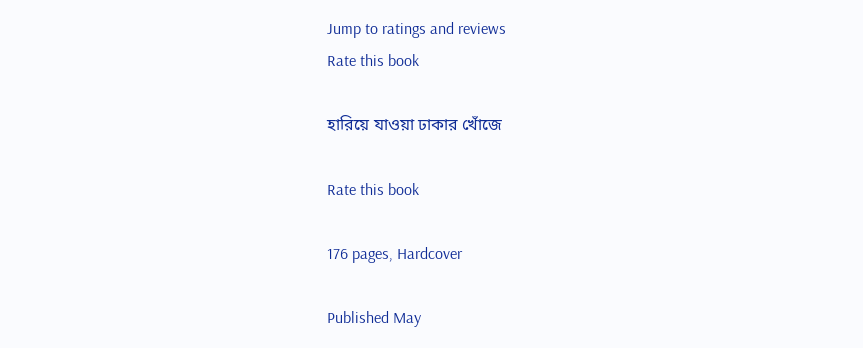Jump to ratings and reviews
Rate this book

হারিয়ে যাওয়া ঢাকার খোঁজে

Rate this book

176 pages, Hardcover

Published May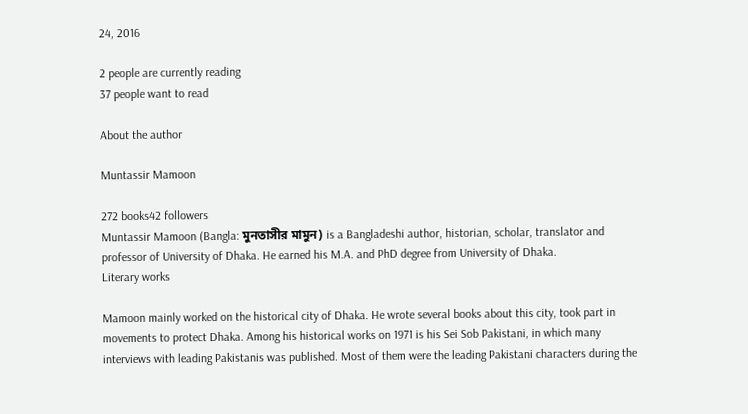24, 2016

2 people are currently reading
37 people want to read

About the author

Muntassir Mamoon

272 books42 followers
Muntassir Mamoon (Bangla: মুনতাসীর মামুন) is a Bangladeshi author, historian, scholar, translator and professor of University of Dhaka. He earned his M.A. and PhD degree from University of Dhaka.
Literary works

Mamoon mainly worked on the historical city of Dhaka. He wrote several books about this city, took part in movements to protect Dhaka. Among his historical works on 1971 is his Sei Sob Pakistani, in which many interviews with leading Pakistanis was published. Most of them were the leading Pakistani characters during the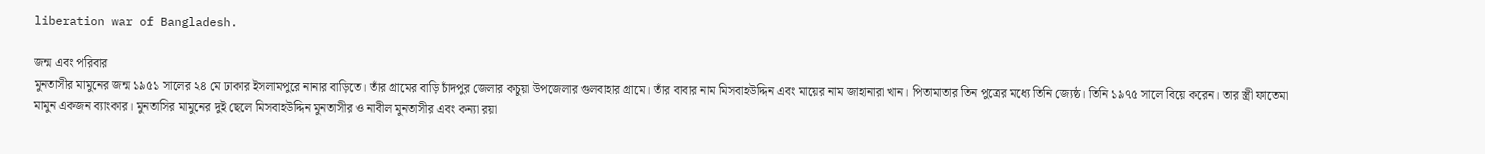liberation war of Bangladesh.

জন্ম এবং পরিবার
মুনতাসীর মামুনের জন্ম ১৯৫১ সালের ২৪ মে ঢাকার ইসলামপুরে নানার বাড়িতে। তাঁর গ্রামের বাড়ি চাঁদপুর জেলার কচুয়া উপজেলার গুলবাহার গ্রামে। তাঁর বাবার নাম মিসবাহউদ্দিন এবং মায়ের নাম জাহানারা খান। পিতামাতার তিন পুত্রের মধ্যে তিনি জ্যেষ্ঠ। তিনি ১৯৭৫ সালে বিয়ে করেন। তার স্ত্রী ফাতেমা মামুন একজন ব্যাংকার। মুনতাসির মামুনের দুই ছেলে মিসবাহউদ্দিন মুনতাসীর ও নাবীল মুনতাসীর এবং কন্যা রয়া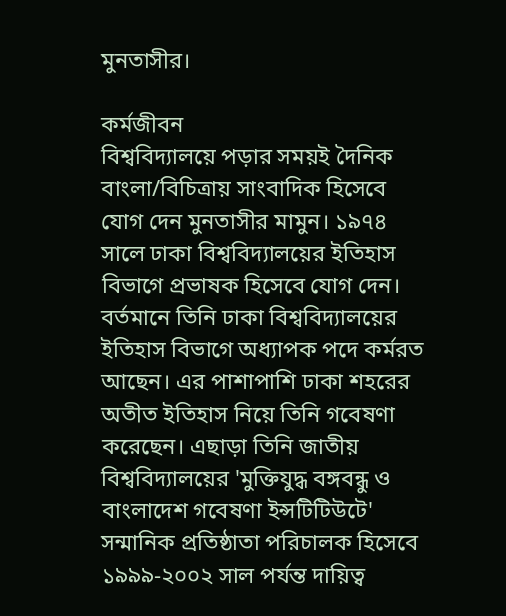মুনতাসীর।

কর্মজীবন
বিশ্ববিদ্যালয়ে পড়ার সময়ই দৈনিক বাংলা/বিচিত্রায় সাংবাদিক হিসেবে যোগ দেন মুনতাসীর মামুন। ১৯৭৪ সালে ঢাকা বিশ্ববিদ্যালয়ের ইতিহাস বিভাগে প্রভাষক হিসেবে যোগ দেন। বর্তমানে তিনি ঢাকা বিশ্ববিদ্যালয়ের ইতিহাস বিভাগে অধ্যাপক পদে কর্মরত আছেন। এর পাশাপাশি ঢাকা শহরের অতীত ইতিহাস নিয়ে তিনি গবেষণা করেছেন। এছাড়া তিনি জাতীয় বিশ্ববিদ্যালয়ের 'মুক্তিযুদ্ধ বঙ্গবন্ধু ও বাংলাদেশ গবেষণা ইন্সটিটিউটে' সন্মানিক প্রতিষ্ঠাতা পরিচালক হিসেবে ১৯৯৯-২০০২ সাল পর্যন্ত দায়িত্ব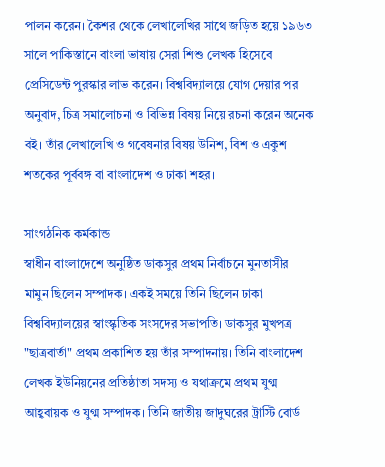পালন করেন। কৈশর থেকে লেখালেখির সাথে জড়িত হয়ে ১৯৬৩ সালে পাকিস্তানে বাংলা ভাষায় সেরা শিশু লেখক হিসেবে প্রেসিডেন্ট পুরস্কার লাভ করেন। বিশ্ববিদ্যালয়ে যোগ দেয়ার পর অনুবাদ, চিত্র সমালোচনা ও বিভিন্ন বিষয় নিয়ে রচনা করেন অনেক বই। তাঁর লেখালেখি ও গবেষনার বিষয় উনিশ, বিশ ও একুশ শতকের পূর্ববঙ্গ বা বাংলাদেশ ও ঢাকা শহর।

সাংগঠনিক কর্মকান্ড
স্বাধীন বাংলাদেশে অনুষ্ঠিত ডাকসুর প্রথম নির্বাচনে মুনতাসীর মামুন ছিলেন সম্পাদক। একই সময়ে তিনি ছিলেন ঢাকা বিশ্ববিদ্যালয়ের স্বাংস্কৃতিক সংসদের সভাপতি। ডাকসুর মুখপত্র "ছাত্রবার্তা" প্রথম প্রকাশিত হয় তাঁর সম্পাদনায়। তিনি বাংলাদেশ লেখক ইউনিয়নের প্রতিষ্ঠাতা সদস্য ও যথাক্রমে প্রথম যুগ্ম আহ্ববায়ক ও যুগ্ম সম্পাদক। তিনি জাতীয় জাদুঘরের ট্রাস্টি বোর্ড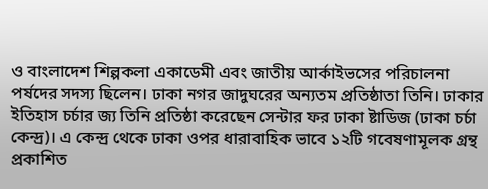ও বাংলাদেশ শিল্পকলা একাডেমী এবং জাতীয় আর্কাইভসের পরিচালনা পর্ষদের সদস্য ছিলেন। ঢাকা নগর জাদুঘরের অন্যতম প্রতিষ্ঠাতা তিনি। ঢাকার ইতিহাস চর্চার জ্য তিনি প্রতিষ্ঠা করেছেন সেন্টার ফর ঢাকা ষ্টাডিজ (ঢাকা চর্চা কেন্দ্র)। এ কেন্দ্র থেকে ঢাকা ওপর ধারাবাহিক ভাবে ১২টি গবেষণামূলক গ্রন্থ প্রকাশিত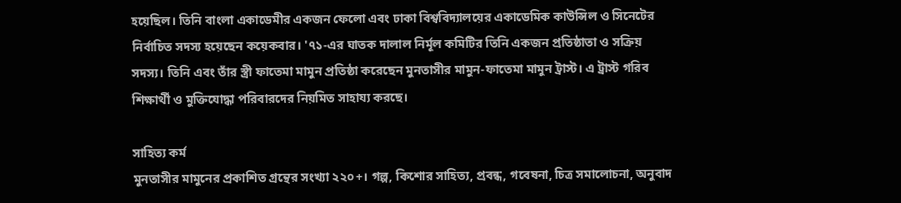হয়েছিল। তিনি বাংলা একাডেমীর একজন ফেলো এবং ঢাকা বিশ্ববিদ্যালয়ের একাডেমিক কাউন্সিল ও সিনেটের নির্বাচিত সদস্য হয়েছেন কয়েকবার। '৭১-এর ঘাতক দালাল নির্মূল কমিটির তিনি একজন প্রতিষ্ঠাতা ও সক্রিয় সদস্য। তিনি এবং তাঁর স্ত্রী ফাতেমা মামুন প্রতিষ্ঠা করেছেন মুনতাসীর মামুন-ফাতেমা মামুন ট্রাস্ট। এ ট্রাস্ট গরিব শিক্ষার্থী ও মুক্তিযোদ্ধা পরিবারদের নিয়মিত সাহায্য করছে।

সাহিত্য কর্ম
মুনতাসীর মামুনের প্রকাশিত গ্রন্থের সংখ্যা ২২০+। গল্প, কিশোর সাহিত্য, প্রবন্ধ, গবেষনা, চিত্র সমালোচনা, অনুবাদ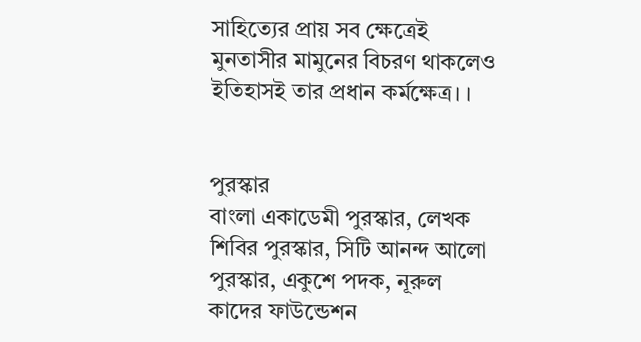সাহিত্যের প্রায় সব ক্ষেত্রেই মুনতাসীর মামুনের বিচরণ থাকলেও ইতিহাসই তার প্রধান কর্মক্ষেত্র। ।


পুরস্কার
বাংলা একাডেমী পুরস্কার, লেখক শিবির পুরস্কার, সিটি আনন্দ আলো পুরস্কার, একুশে পদক, নূরুল কাদের ফাউন্ডেশন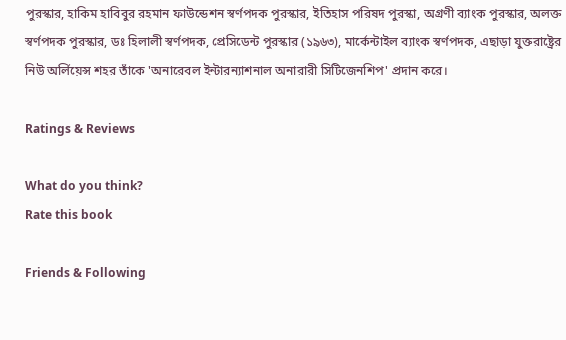পুরস্কার, হাকিম হাবিবুর রহমান ফাউন্ডেশন স্বর্ণপদক পুরস্কার, ইতিহাস পরিষদ পুরস্কা, অগ্রণী ব্যাংক পুরস্কার, অলক্ত স্বর্ণপদক পুরস্কার, ডঃ হিলালী স্বর্ণপদক, প্রেসিডেন্ট পুরস্কার (১৯৬৩), মার্কেন্টাইল ব্যাংক স্বর্ণপদক, এছাড়া যুক্তরাষ্ট্রের নিউ অর্লিয়েন্স শহর তাঁকে 'অনারেবল ইন্টারন্যাশনাল অনারারী সিটিজেনশিপ' প্রদান করে।

Ratings & Reviews

What do you think?
Rate this book

Friends & Following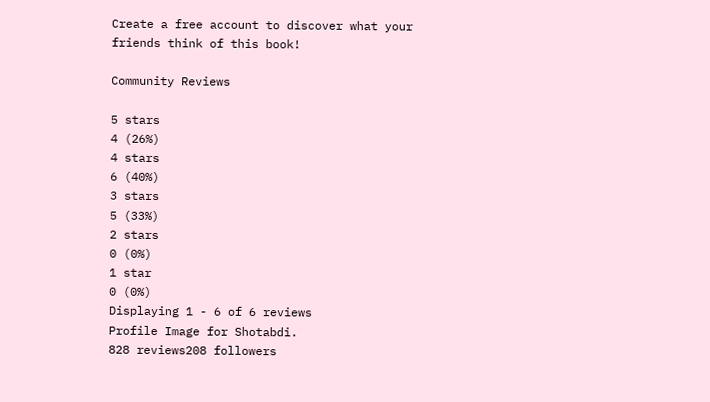Create a free account to discover what your friends think of this book!

Community Reviews

5 stars
4 (26%)
4 stars
6 (40%)
3 stars
5 (33%)
2 stars
0 (0%)
1 star
0 (0%)
Displaying 1 - 6 of 6 reviews
Profile Image for Shotabdi.
828 reviews208 followers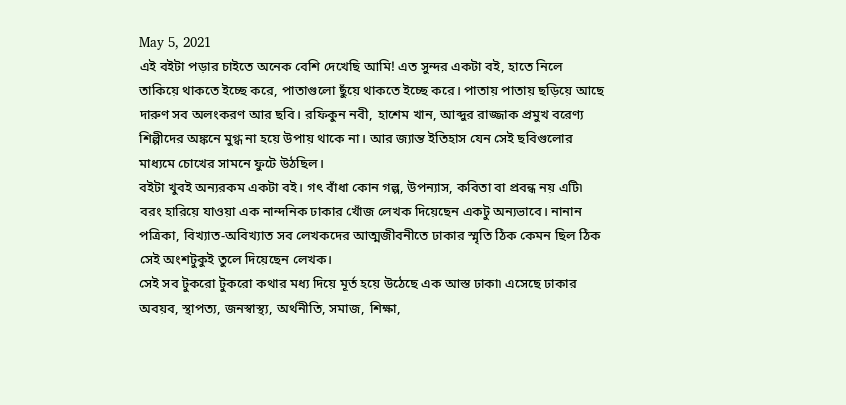May 5, 2021
এই বইটা পড়ার চাইতে অনেক বেশি দেখেছি আমি! এত সুন্দর একটা বই, হাতে নিলে তাকিয়ে থাকতে ইচ্ছে করে, পাতাগুলো ছুঁয়ে থাকতে ইচ্ছে করে। পাতায় পাতায় ছড়িয়ে আছে দারুণ সব অলংকরণ আর ছবি। রফিকুন নবী, হাশেম খান, আব্দুর রাজ্জাক প্রমুখ বরেণ্য শিল্পীদের অঙ্কনে মুগ্ধ না হয়ে উপায় থাকে না। আর জ্যান্ত ইতিহাস যেন সেই ছবিগুলোর মাধ্যমে চোখের সামনে ফুটে উঠছিল।
বইটা খুবই অন্যরকম একটা বই। গৎ বাঁধা কোন গল্প, উপন্যাস, কবিতা বা প্রবন্ধ নয় এটি৷ বরং হারিয়ে যাওয়া এক নান্দনিক ঢাকার খোঁজ লেখক দিয়েছেন একটু অন্যভাবে। নানান পত্রিকা, বিখ্যাত-অবিখ্যাত সব লেখকদের আত্মজীবনীতে ঢাকার স্মৃতি ঠিক কেমন ছিল ঠিক সেই অংশটুকুই তুলে দিয়েছেন লেখক।
সেই সব টুকরো টুকরো কথার মধ্য দিয়ে মূর্ত হয়ে উঠেছে এক আস্ত ঢাকা৷ এসেছে ঢাকার অবয়ব, স্থাপত্য, জনস্বাস্থ্য, অর্থনীতি, সমাজ, শিক্ষা,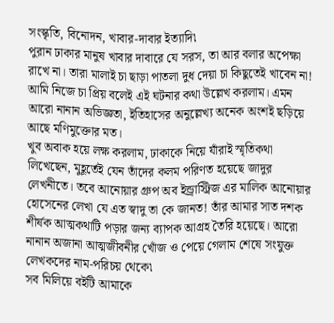সংস্কৃতি, বিনোদন, খাবার-দাবার ইত্যাদি৷
পুরান ঢাকার মানুষ খাবার দাবারে যে সরস, তা আর বলার অপেক্ষা রাখে না। তারা মালাই চা ছাড়া পাতলা দুধ দেয়া চা কিছুতেই খাবেন না! আমি নিজে চা প্রিয় বলেই এই ঘটনার কথা উল্লেখ করলাম। এমন আরো নানান অভিজ্ঞতা, ইতিহাসের অনুল্লেখ্য অনেক অংশই ছড়িয়ে আছে মণিমুক্তোর মত।
খুব অবাক হয়ে লক্ষ করলাম, ঢাকাকে নিয়ে যাঁরাই স্মৃতিকথা লিখেছেন, মুহূর্তেই যেন তাঁদের কলম পরিণত হয়েছে জাদুর লেখনীতে। তবে আনোয়ার গ্রুপ অব ইন্ড্রাস্ট্রিজ এর মালিক আনোয়ার হোসেনের লেখা যে এত স্বাদু তা কে জানত! তাঁর আমার সাত দশক শীর্ষক আত্মকথাটি পড়ার জন্য ব্যাপক আগ্রহ তৈরি হয়েছে। আরো নানান অজানা আত্মজীবনীর খোঁজ ও পেয়ে গেলাম শেষে সংযুক্ত লেখকদের নাম-পরিচয় থেকে৷
সব মিলিয়ে বইটি আমাকে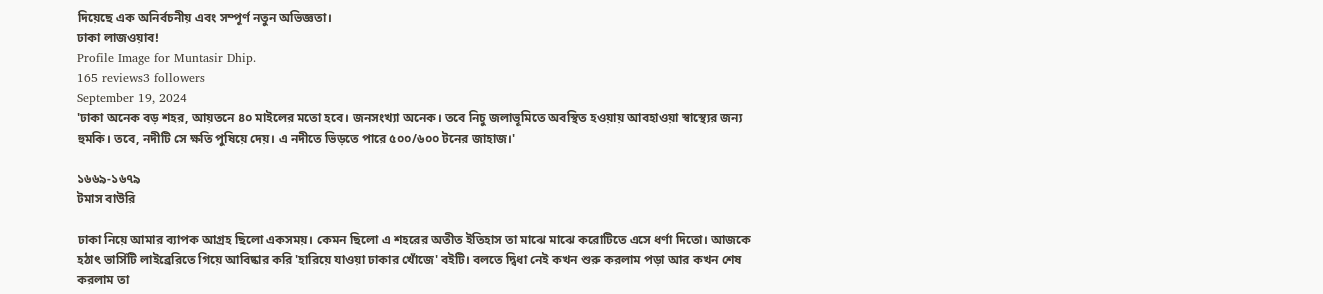দিয়েছে এক অনির্বচনীয় এবং সম্পূর্ণ নতুন অভিজ্ঞতা।
ঢাকা লাজওয়াব!
Profile Image for Muntasir Dhip.
165 reviews3 followers
September 19, 2024
'ঢাকা অনেক বড় শহর, আয়তনে ৪০ মাইলের মতো হবে। জনসংখ্যা অনেক। তবে নিচু জলাভূমিতে অবস্থিত হওয়ায় আবহাওয়া স্বাস্থ্যের জন্য হুমকি। তবে, নদীটি সে ক্ষতি পুষিয়ে দেয়। এ নদীতে ভিড়তে পারে ৫০০/৬০০ টনের জাহাজ।'

১৬৬৯-১৬৭৯
টমাস বাউরি

ঢাকা নিয়ে আমার ব্যাপক আগ্রহ ছিলো একসময়। কেমন ছিলো এ শহরের অতীত ইতিহাস তা মাঝে মাঝে করোটিতে এসে ধর্ণা দিতো। আজকে হঠাৎ ভার্সিটি লাইব্রেরিতে গিয়ে আবিষ্কার করি 'হারিয়ে যাওয়া ঢাকার খোঁজে' বইটি। বলতে দ্বিধা নেই কখন শুরু করলাম পড়া আর কখন শেষ করলাম তা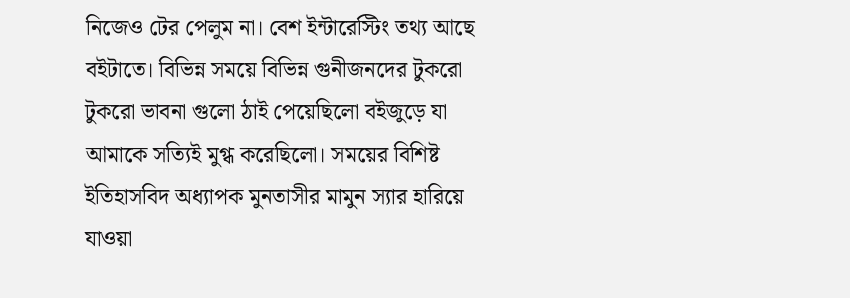নিজেও টের পেলুম না। বেশ ইন্টারেস্টিং তথ্য আছে বইটাতে। বিভিন্ন সময়ে বিভিন্ন গুনীজনদের টুকরো টুকরো ভাবনা গুলো ঠাই পেয়েছিলো বইজুড়ে যা আমাকে সত্যিই মুগ্ধ করেছিলো। সময়ের বিশিষ্ট ইতিহাসবিদ অধ্যাপক মুনতাসীর মামুন স্যার হারিয়ে যাওয়া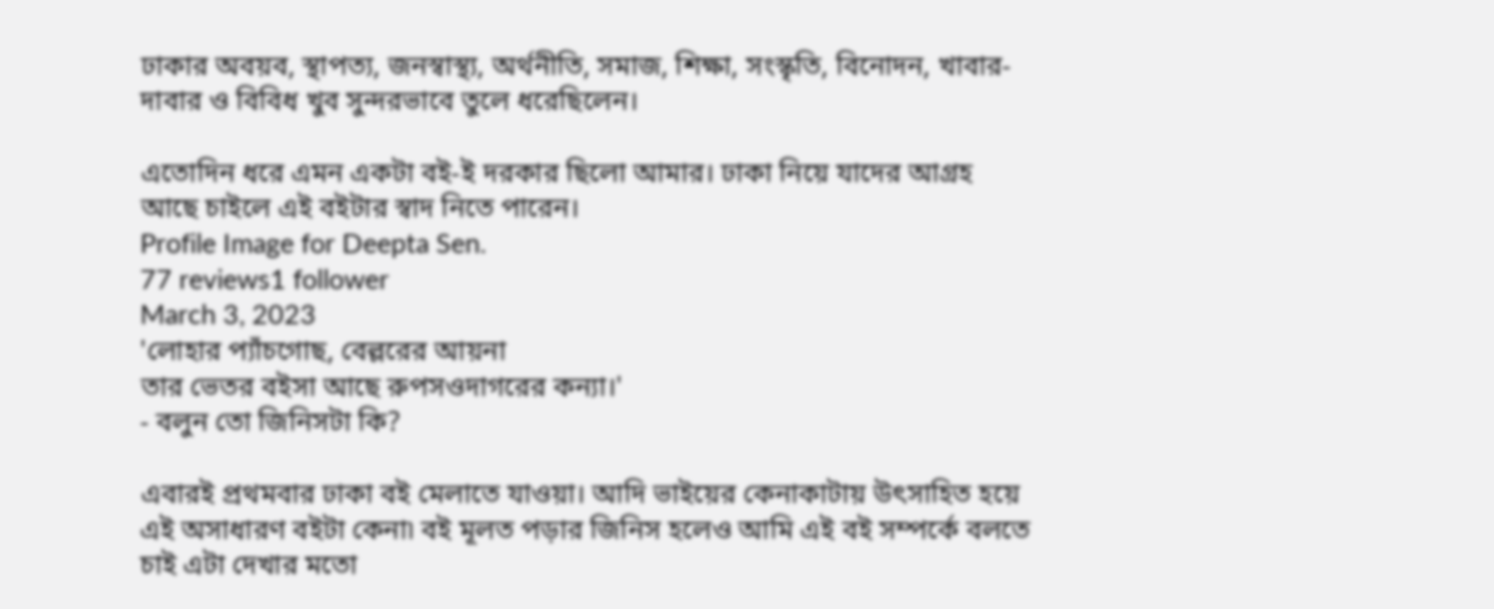ঢাকার অবয়ব, স্থাপত্য, জনস্বাস্থ্য, অর্থনীতি, সমাজ, শিক্ষা, সংস্কৃতি, বিনোদন, খাবার-দাবার ও বিবিধ খুব সুন্দরভাবে তুলে ধরেছিলেন।

এতোদিন ধরে এমন একটা বই-ই দরকার ছিলো আমার। ঢাকা নিয়ে যাদের আগ্রহ আছে চাইলে এই বইটার স্বাদ নিতে পারেন।
Profile Image for Deepta Sen.
77 reviews1 follower
March 3, 2023
'লোহার প্যাঁচগোছ, বেল্লরের আয়না
তার ভেতর বইসা আছে রুপসওদাগরের কন্যা।'
- বলুন তো জিনিসটা কি?

এবারই প্রথমবার ঢাকা বই মেলাতে যাওয়া। আদি ভাইয়ের কেনাকাটায় উৎসাহিত হয়ে এই অসাধারণ বইটা কেনা৷ বই মূলত পড়ার জিনিস হলেও আমি এই বই সম্পর্কে বলতে চাই এটা দেখার মতো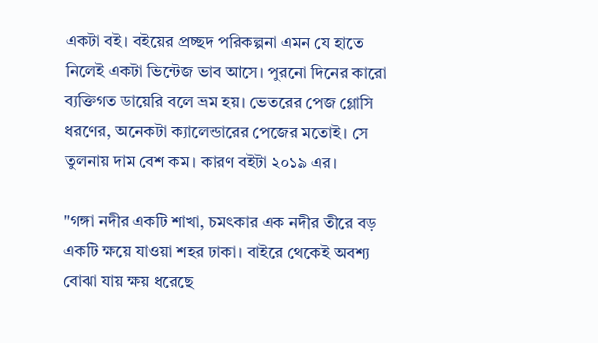একটা বই। বইয়ের প্রচ্ছদ পরিকল্পনা এমন যে হাতে নিলেই একটা ভিন্টেজ ভাব আসে। পুরনো দিনের কারো ব্যক্তিগত ডায়েরি বলে ভ্রম হয়। ভেতরের পেজ গ্লোসি ধরণের, অনেকটা ক্যালেন্ডারের পেজের মতোই। সে তুলনায় দাম বেশ কম। কারণ বইটা ২০১৯ এর।

"গঙ্গা নদীর একটি শাখা, চমৎকার এক নদীর তীরে বড় একটি ক্ষয়ে যাওয়া শহর ঢাকা। বাইরে থেকেই অবশ্য বোঝা যায় ক্ষয় ধরেছে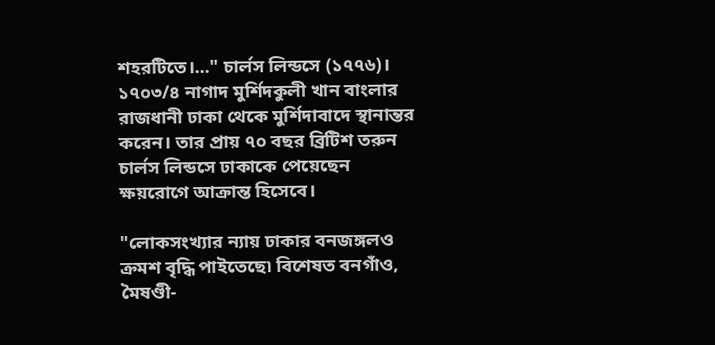শহরটিতে।..." চার্লস লিন্ডসে (১৭৭৬)। ১৭০৩/৪ নাগাদ মুর্শিদকুলী খান বাংলার রাজধানী ঢাকা থেকে মুর্শিদাবাদে স্থানান্তর করেন। তার প্রায় ৭০ বছর ব্রিটিশ তরুন চার্লস লিন্ডসে ঢাকাকে পেয়েছেন ক্ষয়রোগে আক্রান্ত হিসেবে।

"লোকসংখ্যার ন্যায় ঢাকার বনজঙ্গলও ক্রমশ বৃদ্ধি পাইতেছে৷ বিশেষত বনগাঁও, মৈষণ্ডী-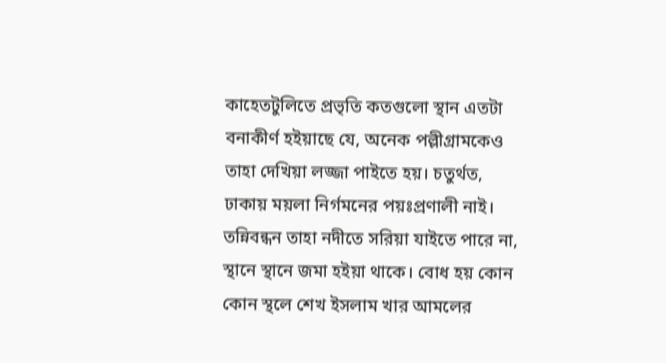কাহেতটুলিতে প্রভৃতি কতগুলো স্থান এতটা বনাকীর্ণ হইয়াছে যে, অনেক পল্লীগ্রামকেও তাহা দেখিয়া লজ্জা পাইতে হয়। চতুর্থত, ঢাকায় ময়লা নির্গমনের পয়ঃপ্রণালী নাই। তন্নিবন্ধন তাহা নদীতে সরিয়া যাইতে পারে না, স্থানে স্থানে জমা হইয়া থাকে। বোধ হয় কোন কোন স্থলে শেখ ইসলাম খার আমলের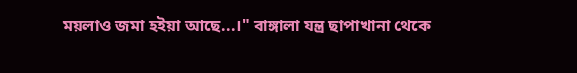ময়লাও জমা হইয়া আছে...।" বাঙ্গালা যন্ত্র ছাপাখানা থেকে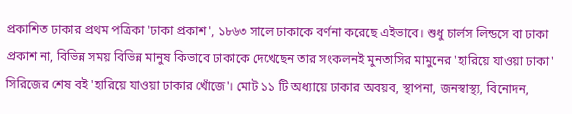প্রকাশিত ঢাকার প্রথম পত্রিকা 'ঢাকা প্রকাশ', ১৮৬৩ সালে ঢাকাকে বর্ণনা করেছে এইভাবে। শুধু চার্লস লিন্ডসে বা ঢাকা প্রকাশ না, বিভিন্ন সময় বিভিন্ন মানুষ কিভাবে ঢাকাকে দেখেছেন তার সংকলনই মুনতাসির মামুনের 'হারিয়ে যাওয়া ঢাকা' সিরিজের শেষ বই 'হারিয়ে যাওয়া ঢাকার খোঁজে'। মোট ১১ টি অধ্যায়ে ঢাকার অবয়ব, স্থাপনা, জনস্বাস্থ্য, বিনোদন,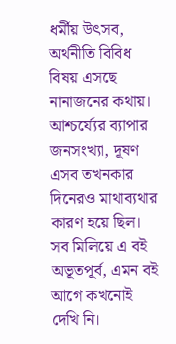ধর্মীয় উৎসব, অর্থনীতি বিবিধ বিষয় এসছে নানাজনের কথায়। আশ্চর্য্যের ব্যাপার জনসংখ্যা, দূষণ এসব তখনকার দিনেরও মাথাব্যথার কারণ হয়ে ছিল। সব মিলিয়ে এ বই অভূতপূর্ব, এমন বই আগে কখনোই দেখি নি।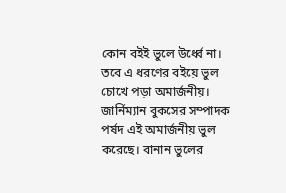কোন বইই ভুলে উর্ধ্বে না। তবে এ ধরণের বইয়ে ভুল চোখে পড়া অমার্জনীয়। জার্নিম্যান বুকসের সম্পাদক পর্ষদ এই অমার্জনীয় ভুল করেছে। বানান ভুলের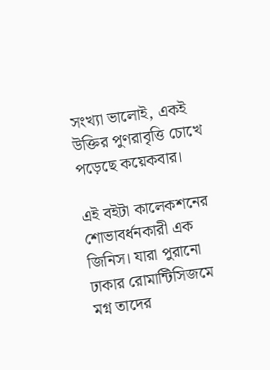সংখ্যা ভালোই, একই উক্তির পুণরাবৃত্তি চোখে পড়েছে কয়েকবার।

এই বইটা কালেকশনের শোভাবর্ধনকারী এক জিনিস। যারা পুরানো ঢাকার রোমান্টিসিজমে মগ্ন তাদের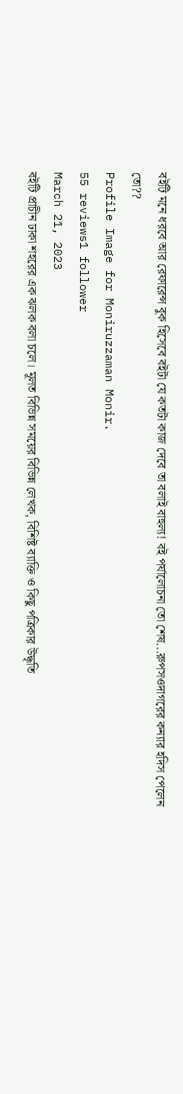বইটি মনে ধরবে আর রেফারেন্স বুক হিসেবে বইটা যে কতটা কাজ দেবে তা বলাই বাহুল্য! বই পর্যালোচনা তো শেষ...রুপসওদাগরের কন্যার হদিস পেলেন তো??
Profile Image for Moniruzzaman Monir.
55 reviews1 follower
March 21, 2023
বইটি প্রাচীন ঢাকা শহরের এক ঝলক বলা চলে। মূলত বিভিন্ন সময়ের বিভিন্ন লেখক, বিশিষ্ট ব্যাক্তি ও কিছু পত্রিকার উদ্ধৃতি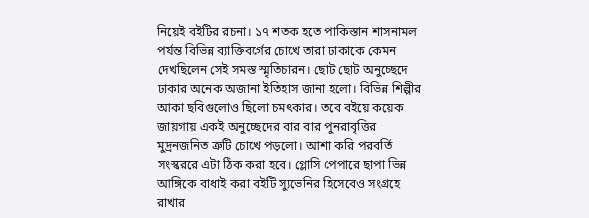নিয়েই বইটির রচনা। ১৭ শতক হতে পাকিস্তান শাসনামল পর্যন্ত বিভিন্ন ব্যাক্তিবর্গের চোখে তারা ঢাকাকে কেমন দেখছিলেন সেই সমস্ত স্মৃতিচারন। ছোট ছোট অনুচ্ছেদে ঢাকার অনেক অজানা ইতিহাস জানা হলো। বিভিন্ন শিল্পীর আকা ছবিগুলোও ছিলো চমৎকার। তবে বইয়ে কয়েক জায়গায় একই অনুচ্ছেদের বার বার পুনরাবৃত্তির মুদ্রনজনিত ত্রুটি চোখে পড়লো। আশা করি পরবর্তি সংস্কররে এটা ঠিক করা হবে। গ্লোসি পেপারে ছাপা ভিন্ন আঙ্গিকে বাধাই করা বইটি স্যুভেনির হিসেবেও সংগ্রহে রাখার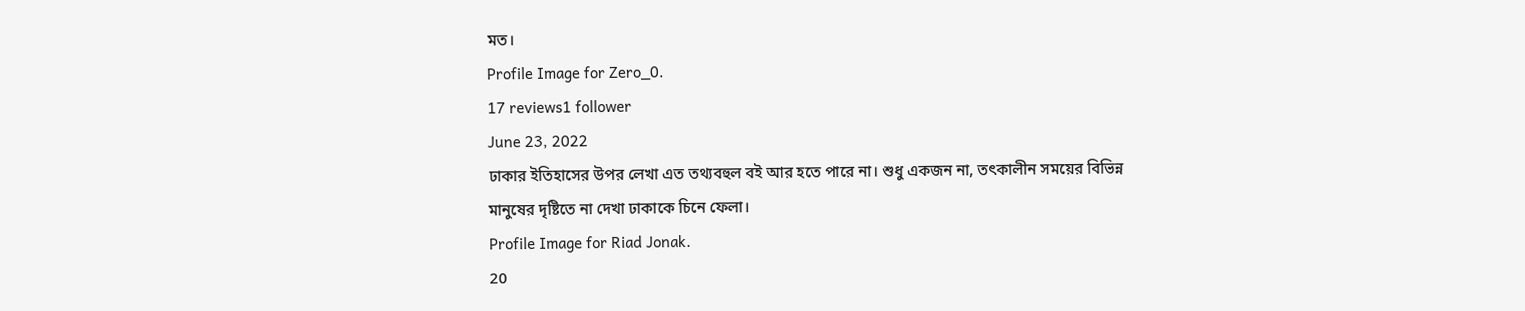মত।
Profile Image for Zero_0.
17 reviews1 follower
June 23, 2022
ঢাকার ইতিহাসের উপর লেখা এত তথ্যবহুল বই আর হতে পারে না। শুধু একজন না, তৎকালীন সময়ের বিভিন্ন মানুষের দৃষ্টিতে না দেখা ঢাকাকে চিনে ফেলা।
Profile Image for Riad Jonak.
20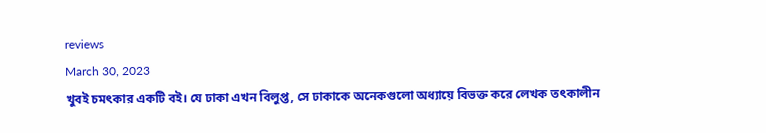reviews
March 30, 2023
খুবই চমৎকার একটি বই। যে ঢাকা এখন বিলুপ্ত, সে ঢাকাকে অনেকগুলো অধ্যায়ে বিভক্ত করে লেখক তৎকালীন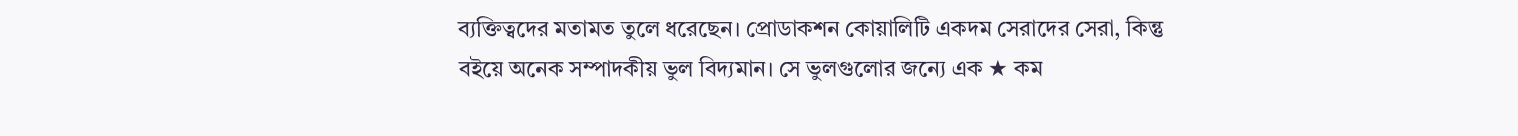ব্যক্তিত্বদের মতামত তুলে ধরেছেন। প্রোডাকশন কোয়ালিটি একদম সেরাদের সেরা, কিন্তু বইয়ে অনেক সম্পাদকীয় ভুল বিদ্যমান। সে ভুলগুলোর জন্যে এক ★ কম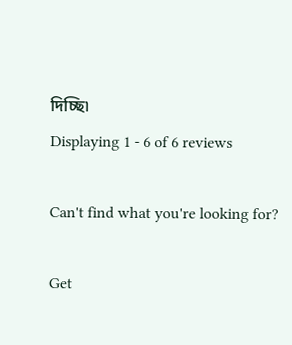দিচ্ছি৷
Displaying 1 - 6 of 6 reviews

Can't find what you're looking for?

Get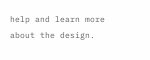help and learn more about the design.